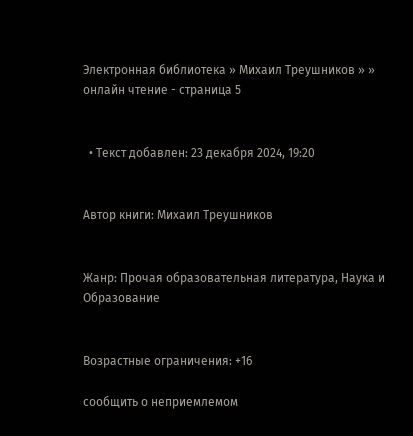Электронная библиотека » Михаил Треушников » » онлайн чтение - страница 5


  • Текст добавлен: 23 декабря 2024, 19:20


Автор книги: Михаил Треушников


Жанр: Прочая образовательная литература, Наука и Образование


Возрастные ограничения: +16

сообщить о неприемлемом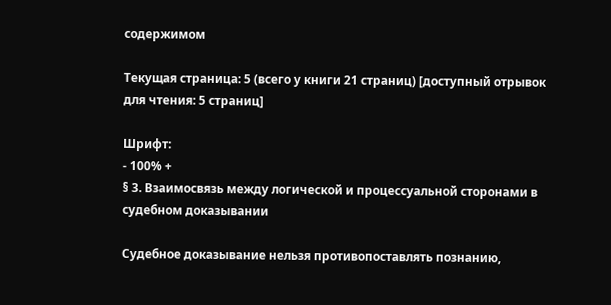содержимом

Текущая страница: 5 (всего у книги 21 страниц) [доступный отрывок для чтения: 5 страниц]

Шрифт:
- 100% +
§ 3. Взаимосвязь между логической и процессуальной сторонами в судебном доказывании

Судебное доказывание нельзя противопоставлять познанию,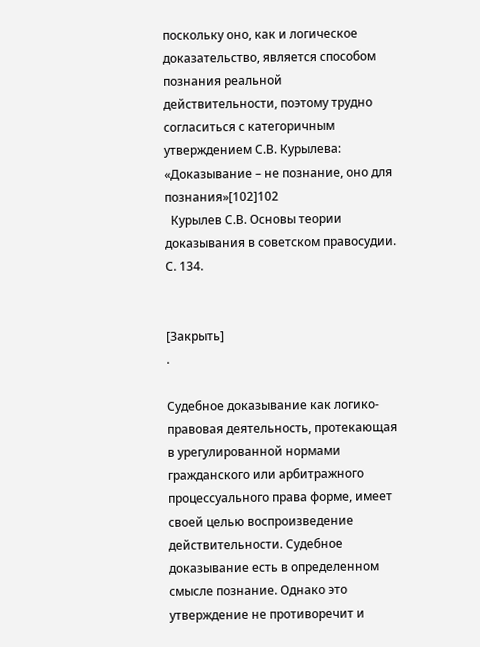поскольку оно, как и логическое доказательство, является способом познания реальной действительности, поэтому трудно согласиться с категоричным утверждением С.В. Курылева: «Доказывание – не познание, оно для познания»[102]102
  Курылев С.В. Основы теории доказывания в советском правосудии. С. 134.


[Закрыть]
.

Судебное доказывание как логико-правовая деятельность, протекающая в урегулированной нормами гражданского или арбитражного процессуального права форме, имеет своей целью воспроизведение действительности. Судебное доказывание есть в определенном смысле познание. Однако это утверждение не противоречит и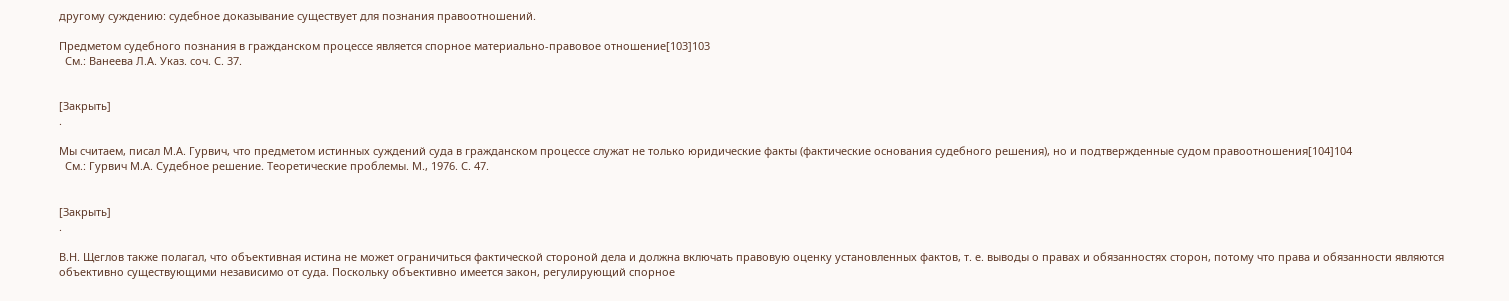другому суждению: судебное доказывание существует для познания правоотношений.

Предметом судебного познания в гражданском процессе является спорное материально-правовое отношение[103]103
  См.: Ванеева Л.А. Указ. соч. С. 37.


[Закрыть]
.

Мы считаем, писал М.А. Гурвич, что предметом истинных суждений суда в гражданском процессе служат не только юридические факты (фактические основания судебного решения), но и подтвержденные судом правоотношения[104]104
  См.: Гурвич М.А. Судебное решение. Теоретические проблемы. М., 1976. С. 47.


[Закрыть]
.

В.Н. Щеглов также полагал, что объективная истина не может ограничиться фактической стороной дела и должна включать правовую оценку установленных фактов, т. е. выводы о правах и обязанностях сторон, потому что права и обязанности являются объективно существующими независимо от суда. Поскольку объективно имеется закон, регулирующий спорное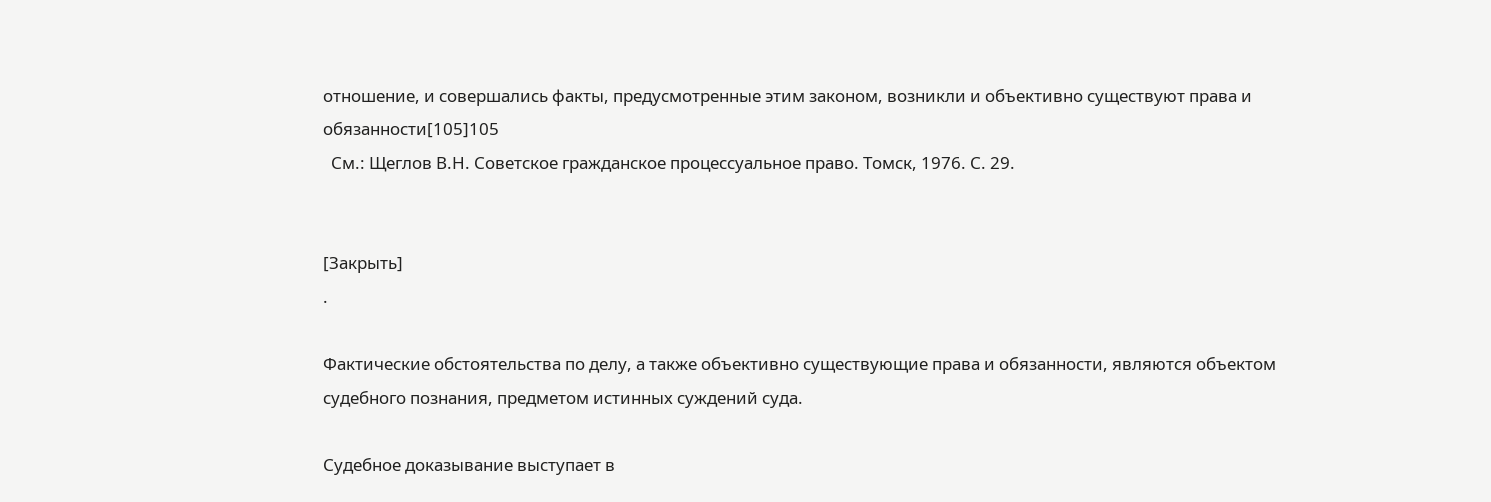отношение, и совершались факты, предусмотренные этим законом, возникли и объективно существуют права и обязанности[105]105
  См.: Щеглов В.Н. Советское гражданское процессуальное право. Томск, 1976. С. 29.


[Закрыть]
.

Фактические обстоятельства по делу, а также объективно существующие права и обязанности, являются объектом судебного познания, предметом истинных суждений суда.

Судебное доказывание выступает в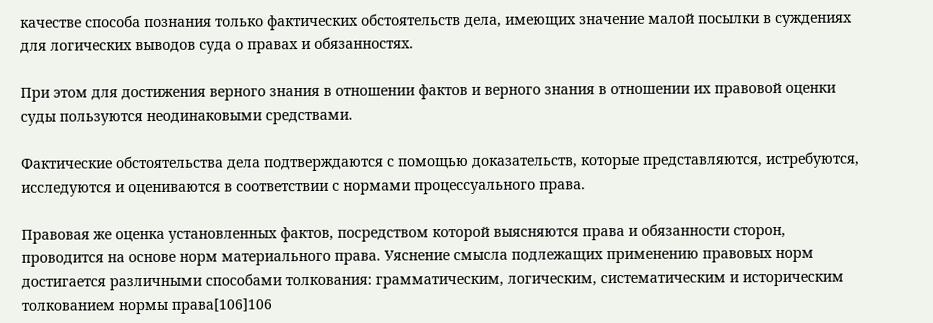качестве способа познания только фактических обстоятельств дела, имеющих значение малой посылки в суждениях для логических выводов суда о правах и обязанностях.

При этом для достижения верного знания в отношении фактов и верного знания в отношении их правовой оценки суды пользуются неодинаковыми средствами.

Фактические обстоятельства дела подтверждаются с помощью доказательств, которые представляются, истребуются, исследуются и оцениваются в соответствии с нормами процессуального права.

Правовая же оценка установленных фактов, посредством которой выясняются права и обязанности сторон, проводится на основе норм материального права. Уяснение смысла подлежащих применению правовых норм достигается различными способами толкования: грамматическим, логическим, систематическим и историческим толкованием нормы права[106]106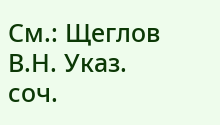См.: Щеглов В.Н. Указ. соч.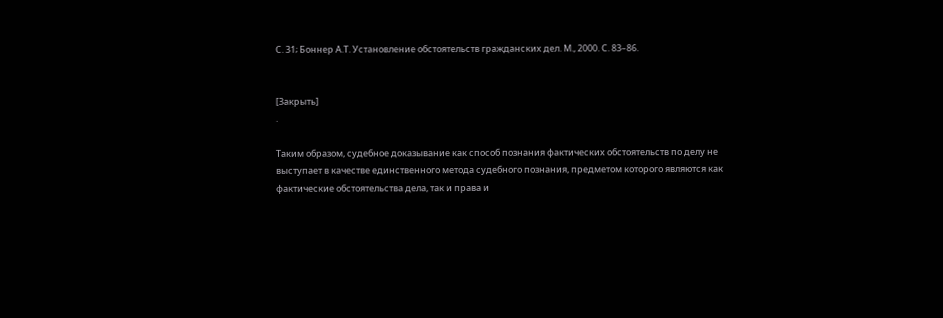С. 31; Боннер А.Т. Установление обстоятельств гражданских дел. М., 2000. С. 83–86.


[Закрыть]
.

Таким образом, судебное доказывание как способ познания фактических обстоятельств по делу не выступает в качестве единственного метода судебного познания, предметом которого являются как фактические обстоятельства дела, так и права и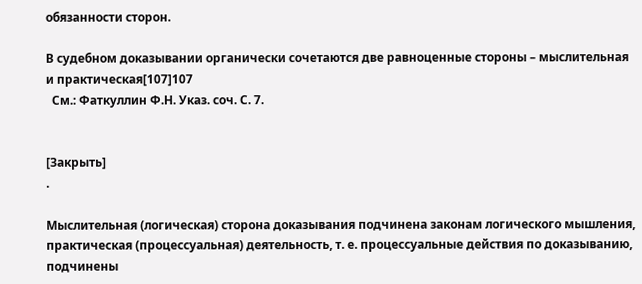обязанности сторон.

В судебном доказывании органически сочетаются две равноценные стороны – мыслительная и практическая[107]107
  См.: Фаткуллин Ф.Н. Указ. соч. С. 7.


[Закрыть]
.

Мыслительная (логическая) сторона доказывания подчинена законам логического мышления, практическая (процессуальная) деятельность, т. е. процессуальные действия по доказыванию, подчинены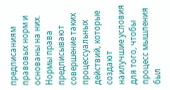предписаниям правовых норм и основаны на них. Нормы права предписывают совершение таких процессуальных действий, которые создают наилучшие условия для того, чтобы процесс мышления был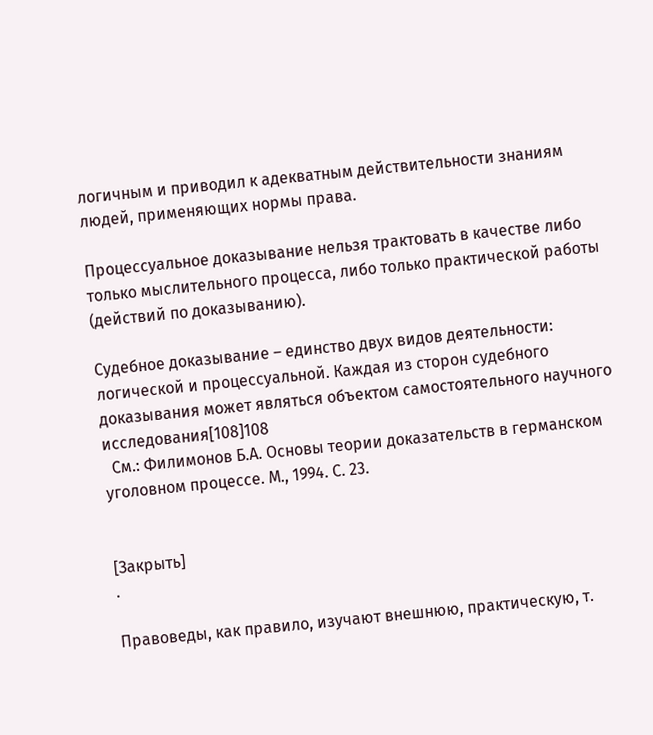логичным и приводил к адекватным действительности знаниям людей, применяющих нормы права.

Процессуальное доказывание нельзя трактовать в качестве либо только мыслительного процесса, либо только практической работы (действий по доказыванию).

Судебное доказывание – единство двух видов деятельности: логической и процессуальной. Каждая из сторон судебного доказывания может являться объектом самостоятельного научного исследования[108]108
  См.: Филимонов Б.А. Основы теории доказательств в германском уголовном процессе. М., 1994. С. 23.


[Закрыть]
.

Правоведы, как правило, изучают внешнюю, практическую, т.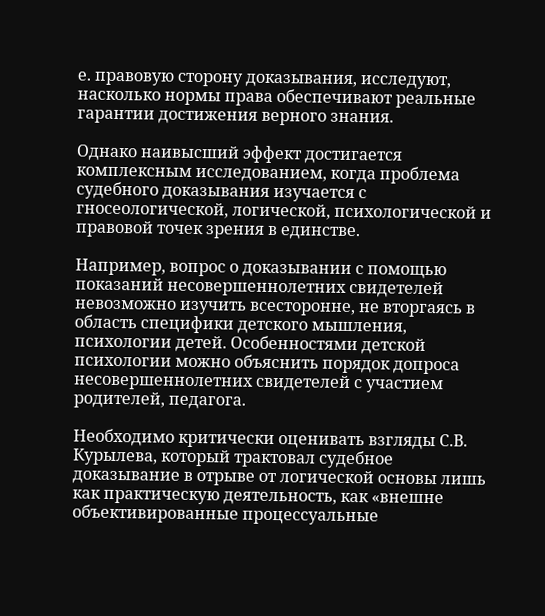е. правовую сторону доказывания, исследуют, насколько нормы права обеспечивают реальные гарантии достижения верного знания.

Однако наивысший эффект достигается комплексным исследованием, когда проблема судебного доказывания изучается с гносеологической, логической, психологической и правовой точек зрения в единстве.

Например, вопрос о доказывании с помощью показаний несовершеннолетних свидетелей невозможно изучить всесторонне, не вторгаясь в область специфики детского мышления, психологии детей. Особенностями детской психологии можно объяснить порядок допроса несовершеннолетних свидетелей с участием родителей, педагога.

Необходимо критически оценивать взгляды С.В. Курылева, который трактовал судебное доказывание в отрыве от логической основы лишь как практическую деятельность, как «внешне объективированные процессуальные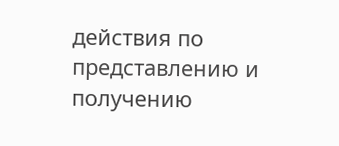действия по представлению и получению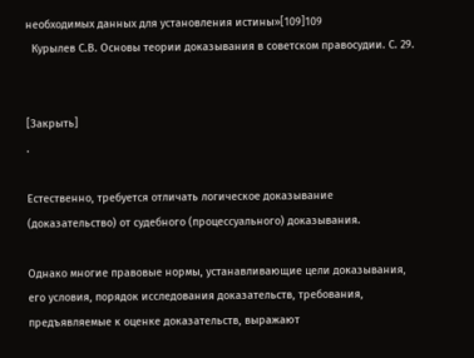необходимых данных для установления истины»[109]109
  Курылев С.В. Основы теории доказывания в советском правосудии. С. 29.


[Закрыть]
.

Естественно, требуется отличать логическое доказывание (доказательство) от судебного (процессуального) доказывания.

Однако многие правовые нормы, устанавливающие цели доказывания, его условия, порядок исследования доказательств, требования, предъявляемые к оценке доказательств, выражают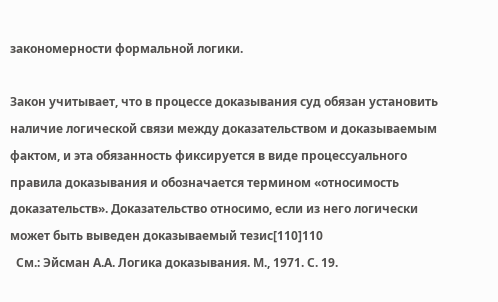закономерности формальной логики.

Закон учитывает, что в процессе доказывания суд обязан установить наличие логической связи между доказательством и доказываемым фактом, и эта обязанность фиксируется в виде процессуального правила доказывания и обозначается термином «относимость доказательств». Доказательство относимо, если из него логически может быть выведен доказываемый тезис[110]110
  См.: Эйсман А.А. Логика доказывания. М., 1971. С. 19.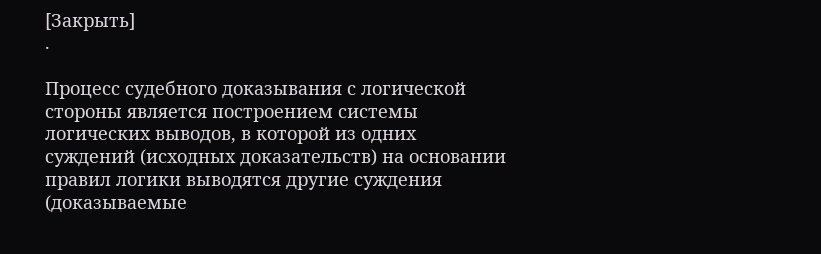[Закрыть]
.

Процесс судебного доказывания с логической стороны является построением системы логических выводов, в которой из одних суждений (исходных доказательств) на основании правил логики выводятся другие суждения (доказываемые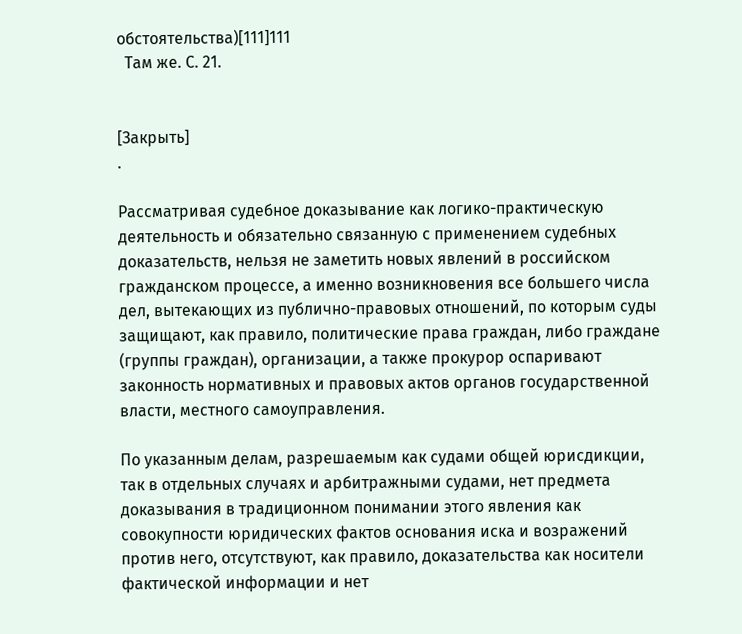обстоятельства)[111]111
  Там же. С. 21.


[Закрыть]
.

Рассматривая судебное доказывание как логико-практическую деятельность и обязательно связанную с применением судебных доказательств, нельзя не заметить новых явлений в российском гражданском процессе, а именно возникновения все большего числа дел, вытекающих из публично-правовых отношений, по которым суды защищают, как правило, политические права граждан, либо граждане (группы граждан), организации, а также прокурор оспаривают законность нормативных и правовых актов органов государственной власти, местного самоуправления.

По указанным делам, разрешаемым как судами общей юрисдикции, так в отдельных случаях и арбитражными судами, нет предмета доказывания в традиционном понимании этого явления как совокупности юридических фактов основания иска и возражений против него, отсутствуют, как правило, доказательства как носители фактической информации и нет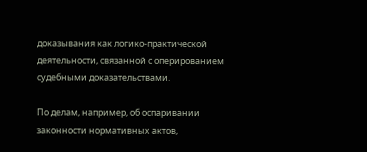доказывания как логико-практической деятельности, связанной с оперированием судебными доказательствами.

По делам, например, об оспаривании законности нормативных актов,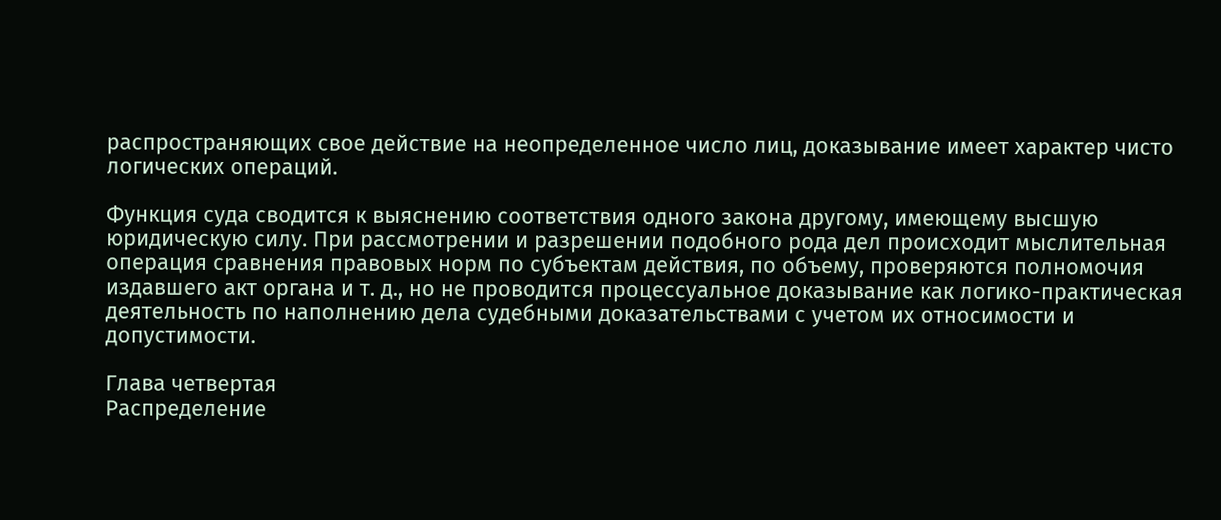распространяющих свое действие на неопределенное число лиц, доказывание имеет характер чисто логических операций.

Функция суда сводится к выяснению соответствия одного закона другому, имеющему высшую юридическую силу. При рассмотрении и разрешении подобного рода дел происходит мыслительная операция сравнения правовых норм по субъектам действия, по объему, проверяются полномочия издавшего акт органа и т. д., но не проводится процессуальное доказывание как логико-практическая деятельность по наполнению дела судебными доказательствами с учетом их относимости и допустимости.

Глава четвертая
Распределение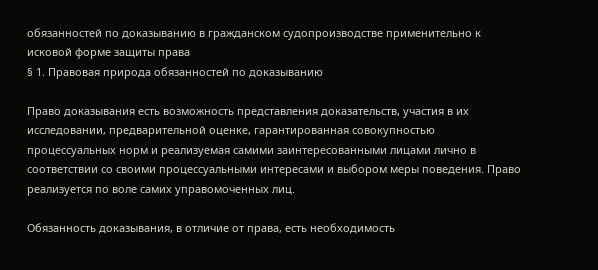обязанностей по доказыванию в гражданском судопроизводстве применительно к исковой форме защиты права
§ 1. Правовая природа обязанностей по доказыванию

Право доказывания есть возможность представления доказательств, участия в их исследовании, предварительной оценке, гарантированная совокупностью процессуальных норм и реализуемая самими заинтересованными лицами лично в соответствии со своими процессуальными интересами и выбором меры поведения. Право реализуется по воле самих управомоченных лиц.

Обязанность доказывания, в отличие от права, есть необходимость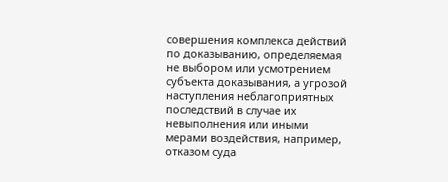совершения комплекса действий по доказыванию, определяемая не выбором или усмотрением субъекта доказывания, а угрозой наступления неблагоприятных последствий в случае их невыполнения или иными мерами воздействия, например, отказом суда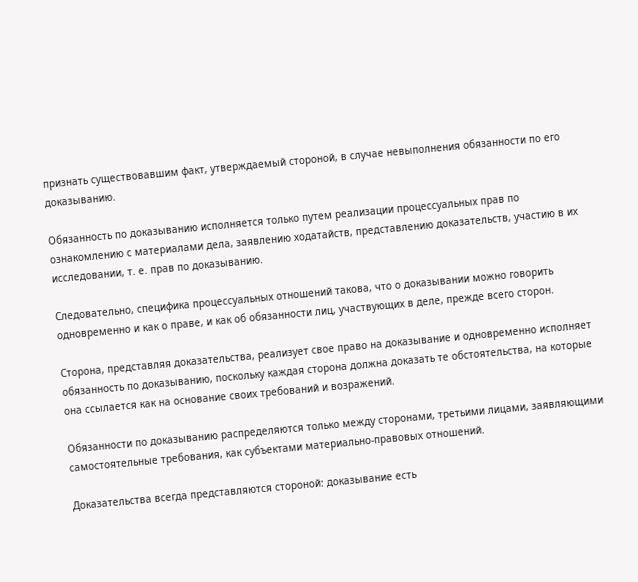признать существовавшим факт, утверждаемый стороной, в случае невыполнения обязанности по его доказыванию.

Обязанность по доказыванию исполняется только путем реализации процессуальных прав по ознакомлению с материалами дела, заявлению ходатайств, представлению доказательств, участию в их исследовании, т. е. прав по доказыванию.

Следовательно, специфика процессуальных отношений такова, что о доказывании можно говорить одновременно и как о праве, и как об обязанности лиц, участвующих в деле, прежде всего сторон.

Сторона, представляя доказательства, реализует свое право на доказывание и одновременно исполняет обязанность по доказыванию, поскольку каждая сторона должна доказать те обстоятельства, на которые она ссылается как на основание своих требований и возражений.

Обязанности по доказыванию распределяются только между сторонами, третьими лицами, заявляющими самостоятельные требования, как субъектами материально-правовых отношений.

Доказательства всегда представляются стороной: доказывание есть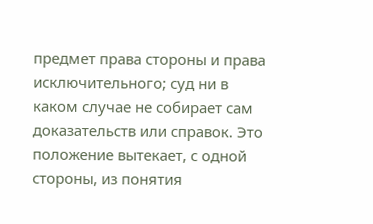предмет права стороны и права исключительного; суд ни в каком случае не собирает сам доказательств или справок. Это положение вытекает, с одной стороны, из понятия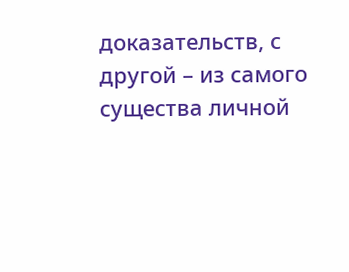доказательств, с другой – из самого существа личной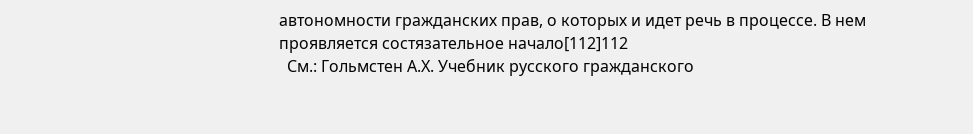автономности гражданских прав, о которых и идет речь в процессе. В нем проявляется состязательное начало[112]112
  См.: Гольмстен А.Х. Учебник русского гражданского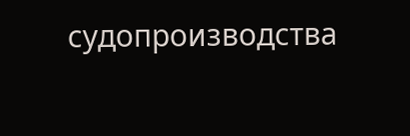судопроизводства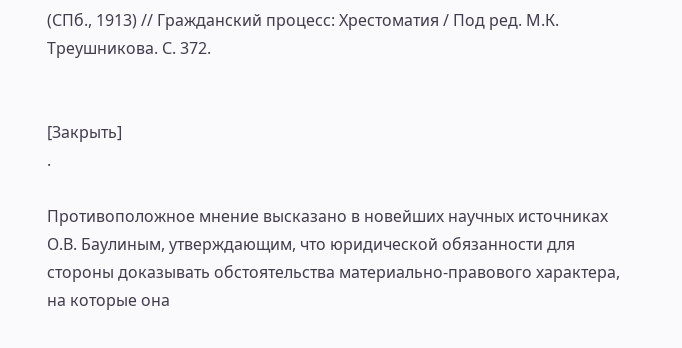(СПб., 1913) // Гражданский процесс: Хрестоматия / Под ред. М.К. Треушникова. С. 372.


[Закрыть]
.

Противоположное мнение высказано в новейших научных источниках О.В. Баулиным, утверждающим, что юридической обязанности для стороны доказывать обстоятельства материально-правового характера, на которые она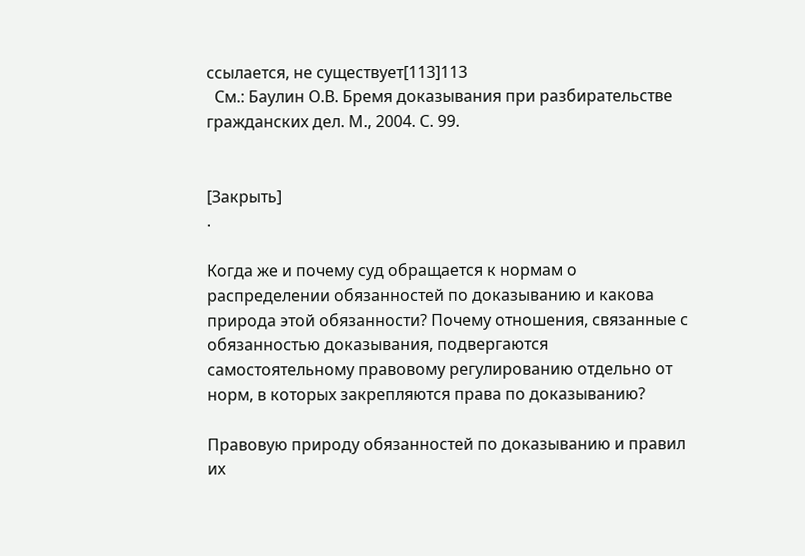ссылается, не существует[113]113
  См.: Баулин О.В. Бремя доказывания при разбирательстве гражданских дел. М., 2004. С. 99.


[Закрыть]
.

Когда же и почему суд обращается к нормам о распределении обязанностей по доказыванию и какова природа этой обязанности? Почему отношения, связанные с обязанностью доказывания, подвергаются самостоятельному правовому регулированию отдельно от норм, в которых закрепляются права по доказыванию?

Правовую природу обязанностей по доказыванию и правил их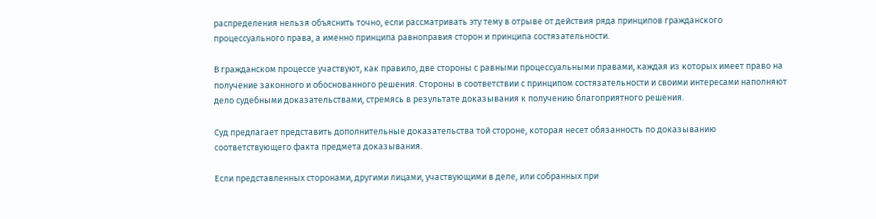распределения нельзя объяснить точно, если рассматривать эту тему в отрыве от действия ряда принципов гражданского процессуального права, а именно принципа равноправия сторон и принципа состязательности.

В гражданском процессе участвуют, как правило, две стороны с равными процессуальными правами, каждая из которых имеет право на получение законного и обоснованного решения. Стороны в соответствии с принципом состязательности и своими интересами наполняют дело судебными доказательствами, стремясь в результате доказывания к получению благоприятного решения.

Суд предлагает представить дополнительные доказательства той стороне, которая несет обязанность по доказыванию соответствующего факта предмета доказывания.

Если представленных сторонами, другими лицами, участвующими в деле, или собранных при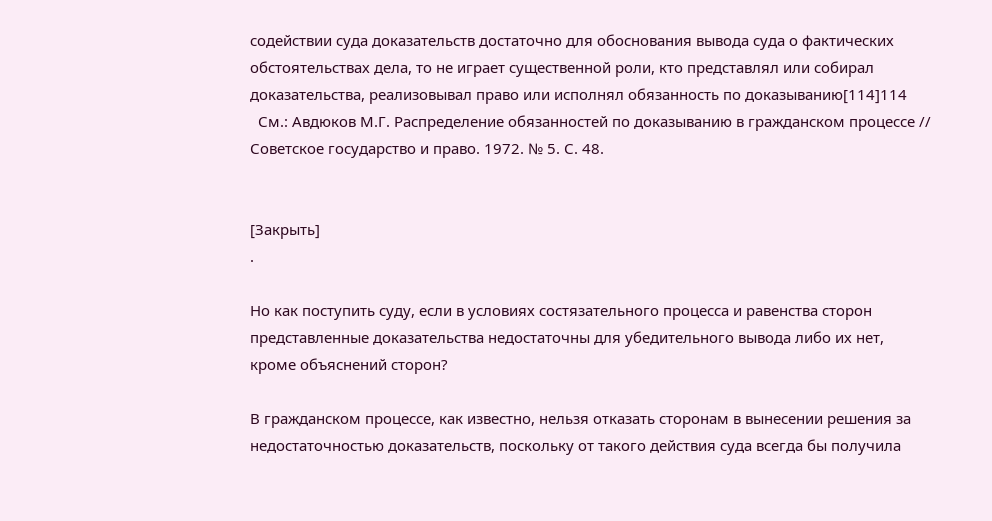содействии суда доказательств достаточно для обоснования вывода суда о фактических обстоятельствах дела, то не играет существенной роли, кто представлял или собирал доказательства, реализовывал право или исполнял обязанность по доказыванию[114]114
  См.: Авдюков М.Г. Распределение обязанностей по доказыванию в гражданском процессе // Советское государство и право. 1972. № 5. С. 48.


[Закрыть]
.

Но как поступить суду, если в условиях состязательного процесса и равенства сторон представленные доказательства недостаточны для убедительного вывода либо их нет, кроме объяснений сторон?

В гражданском процессе, как известно, нельзя отказать сторонам в вынесении решения за недостаточностью доказательств, поскольку от такого действия суда всегда бы получила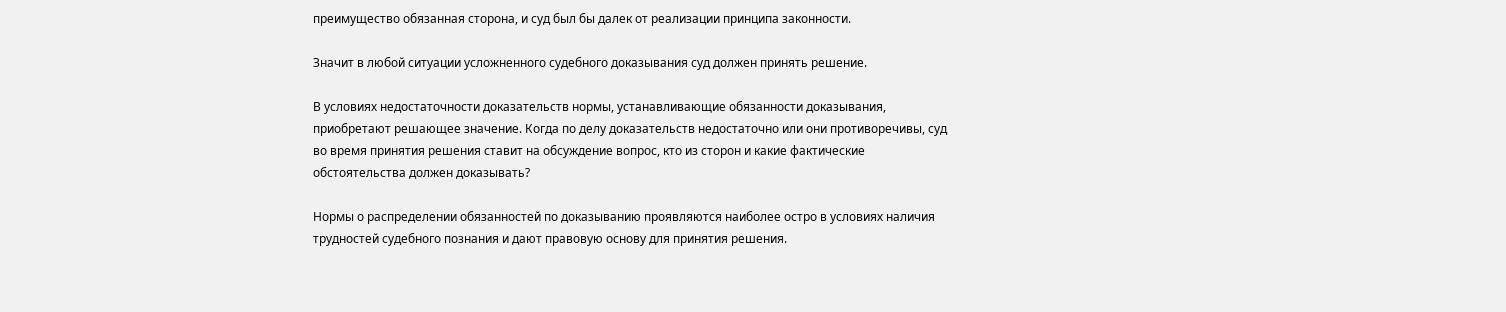преимущество обязанная сторона, и суд был бы далек от реализации принципа законности.

Значит в любой ситуации усложненного судебного доказывания суд должен принять решение.

В условиях недостаточности доказательств нормы, устанавливающие обязанности доказывания, приобретают решающее значение. Когда по делу доказательств недостаточно или они противоречивы, суд во время принятия решения ставит на обсуждение вопрос, кто из сторон и какие фактические обстоятельства должен доказывать?

Нормы о распределении обязанностей по доказыванию проявляются наиболее остро в условиях наличия трудностей судебного познания и дают правовую основу для принятия решения.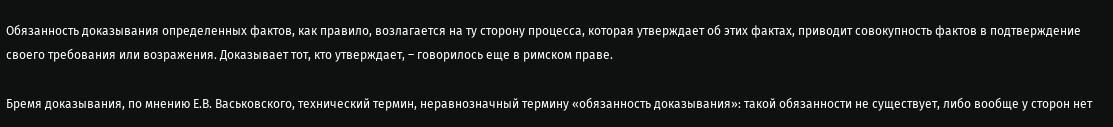Обязанность доказывания определенных фактов, как правило, возлагается на ту сторону процесса, которая утверждает об этих фактах, приводит совокупность фактов в подтверждение своего требования или возражения. Доказывает тот, кто утверждает, – говорилось еще в римском праве.

Бремя доказывания, по мнению Е.В. Васьковского, технический термин, неравнозначный термину «обязанность доказывания»: такой обязанности не существует, либо вообще у сторон нет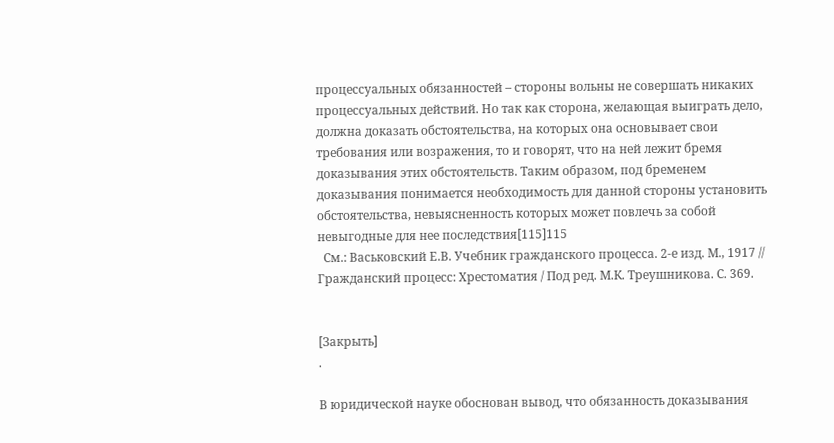процессуальных обязанностей – стороны вольны не совершать никаких процессуальных действий. Но так как сторона, желающая выиграть дело, должна доказать обстоятельства, на которых она основывает свои требования или возражения, то и говорят, что на ней лежит бремя доказывания этих обстоятельств. Таким образом, под бременем доказывания понимается необходимость для данной стороны установить обстоятельства, невыясненность которых может повлечь за собой невыгодные для нее последствия[115]115
  См.: Васьковский Е.В. Учебник гражданского процесса. 2-е изд. М., 1917 // Гражданский процесс: Хрестоматия / Под ред. М.К. Треушникова. С. 369.


[Закрыть]
.

В юридической науке обоснован вывод, что обязанность доказывания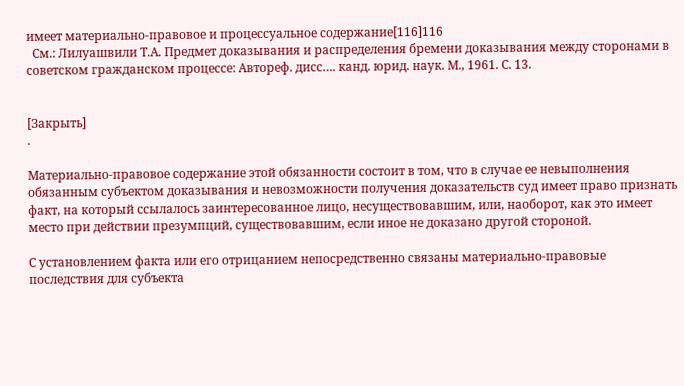имеет материально-правовое и процессуальное содержание[116]116
  См.: Лилуашвили Т.А. Предмет доказывания и распределения бремени доказывания между сторонами в советском гражданском процессе: Автореф. дисс…. канд. юрид. наук. М., 1961. С. 13.


[Закрыть]
.

Материально-правовое содержание этой обязанности состоит в том, что в случае ее невыполнения обязанным субъектом доказывания и невозможности получения доказательств суд имеет право признать факт, на который ссылалось заинтересованное лицо, несуществовавшим, или, наоборот, как это имеет место при действии презумпций, существовавшим, если иное не доказано другой стороной.

С установлением факта или его отрицанием непосредственно связаны материально-правовые последствия для субъекта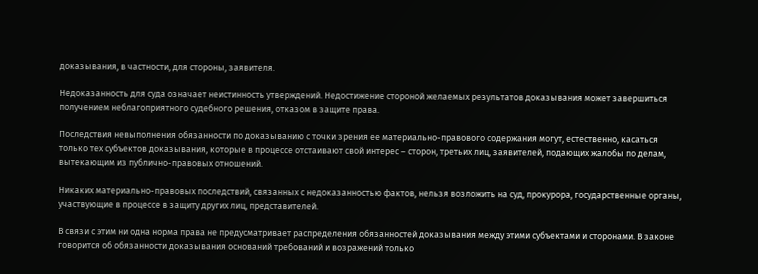доказывания, в частности, для стороны, заявителя.

Недоказанность для суда означает неистинность утверждений. Недостижение стороной желаемых результатов доказывания может завершиться получением неблагоприятного судебного решения, отказом в защите права.

Последствия невыполнения обязанности по доказыванию с точки зрения ее материально-правового содержания могут, естественно, касаться только тех субъектов доказывания, которые в процессе отстаивают свой интерес – сторон, третьих лиц, заявителей, подающих жалобы по делам, вытекающим из публично-правовых отношений.

Никаких материально-правовых последствий, связанных с недоказанностью фактов, нельзя возложить на суд, прокурора, государственные органы, участвующие в процессе в защиту других лиц, представителей.

В связи с этим ни одна норма права не предусматривает распределения обязанностей доказывания между этими субъектами и сторонами. В законе говорится об обязанности доказывания оснований требований и возражений только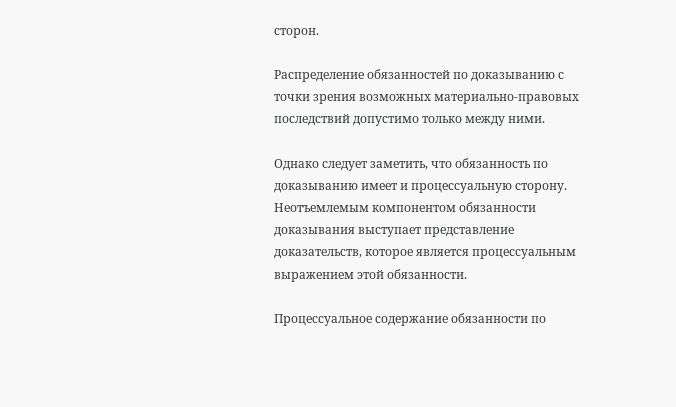сторон.

Распределение обязанностей по доказыванию с точки зрения возможных материально-правовых последствий допустимо только между ними.

Однако следует заметить, что обязанность по доказыванию имеет и процессуальную сторону. Неотъемлемым компонентом обязанности доказывания выступает представление доказательств, которое является процессуальным выражением этой обязанности.

Процессуальное содержание обязанности по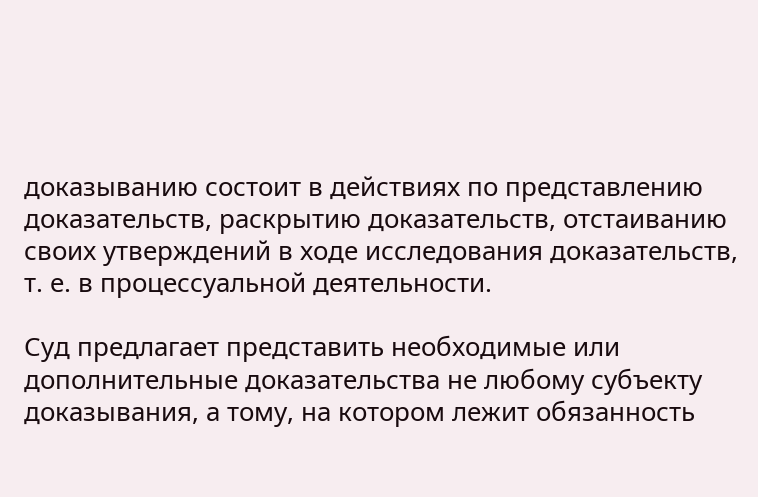доказыванию состоит в действиях по представлению доказательств, раскрытию доказательств, отстаиванию своих утверждений в ходе исследования доказательств, т. е. в процессуальной деятельности.

Суд предлагает представить необходимые или дополнительные доказательства не любому субъекту доказывания, а тому, на котором лежит обязанность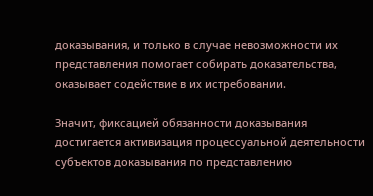доказывания, и только в случае невозможности их представления помогает собирать доказательства, оказывает содействие в их истребовании.

Значит, фиксацией обязанности доказывания достигается активизация процессуальной деятельности субъектов доказывания по представлению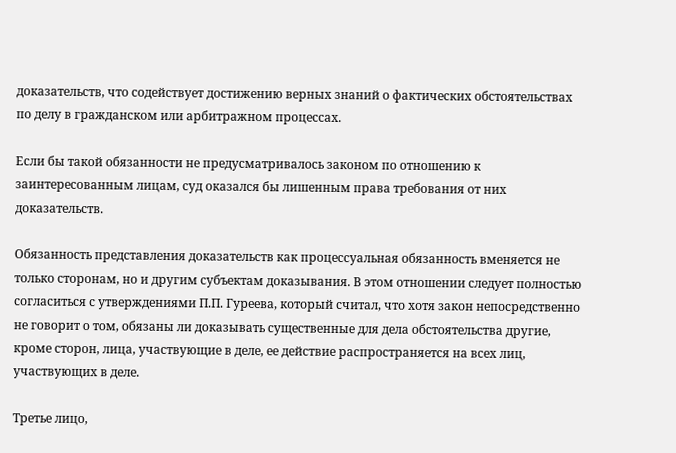доказательств, что содействует достижению верных знаний о фактических обстоятельствах по делу в гражданском или арбитражном процессах.

Если бы такой обязанности не предусматривалось законом по отношению к заинтересованным лицам, суд оказался бы лишенным права требования от них доказательств.

Обязанность представления доказательств как процессуальная обязанность вменяется не только сторонам, но и другим субъектам доказывания. В этом отношении следует полностью согласиться с утверждениями П.П. Гуреева, который считал, что хотя закон непосредственно не говорит о том, обязаны ли доказывать существенные для дела обстоятельства другие, кроме сторон, лица, участвующие в деле, ее действие распространяется на всех лиц, участвующих в деле.

Третье лицо,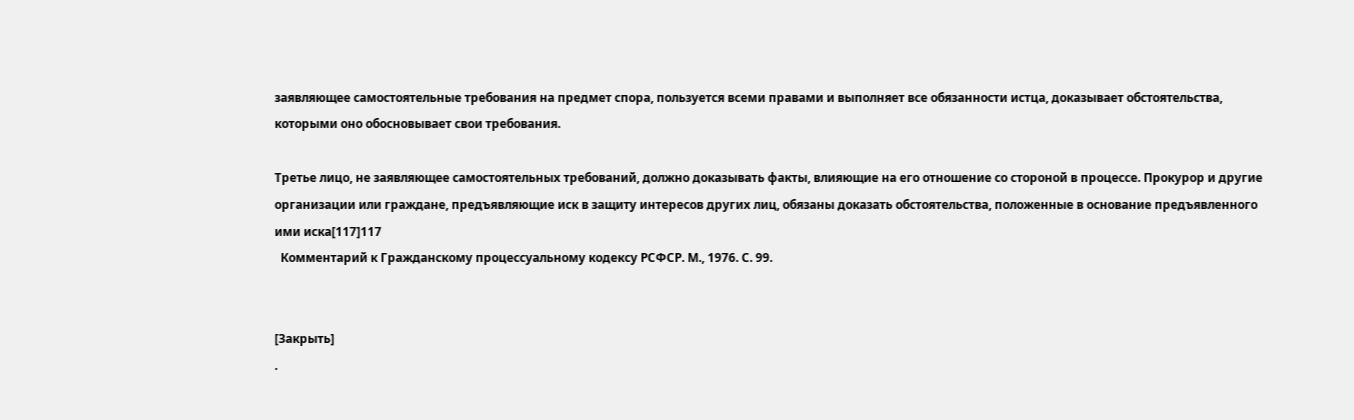заявляющее самостоятельные требования на предмет спора, пользуется всеми правами и выполняет все обязанности истца, доказывает обстоятельства, которыми оно обосновывает свои требования.

Третье лицо, не заявляющее самостоятельных требований, должно доказывать факты, влияющие на его отношение со стороной в процессе. Прокурор и другие организации или граждане, предъявляющие иск в защиту интересов других лиц, обязаны доказать обстоятельства, положенные в основание предъявленного ими иска[117]117
  Комментарий к Гражданскому процессуальному кодексу РСФСР. М., 1976. С. 99.


[Закрыть]
.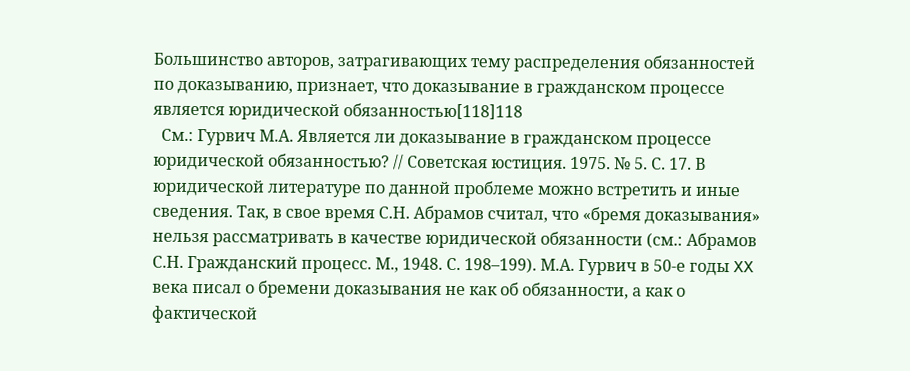Большинство авторов, затрагивающих тему распределения обязанностей по доказыванию, признает, что доказывание в гражданском процессе является юридической обязанностью[118]118
  См.: Гурвич М.А. Является ли доказывание в гражданском процессе юридической обязанностью? // Советская юстиция. 1975. № 5. С. 17. В юридической литературе по данной проблеме можно встретить и иные сведения. Так, в свое время С.Н. Абрамов считал, что «бремя доказывания» нельзя рассматривать в качестве юридической обязанности (см.: Абрамов С.Н. Гражданский процесс. М., 1948. С. 198–199). М.А. Гурвич в 50-е годы XX века писал о бремени доказывания не как об обязанности, а как о фактической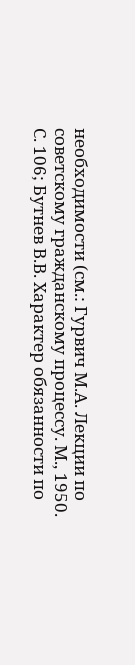необходимости (см.: Гурвич М.А. Лекции по советскому гражданскому процессу. М., 1950. С. 106; Бутнев В.В. Характер обязанности по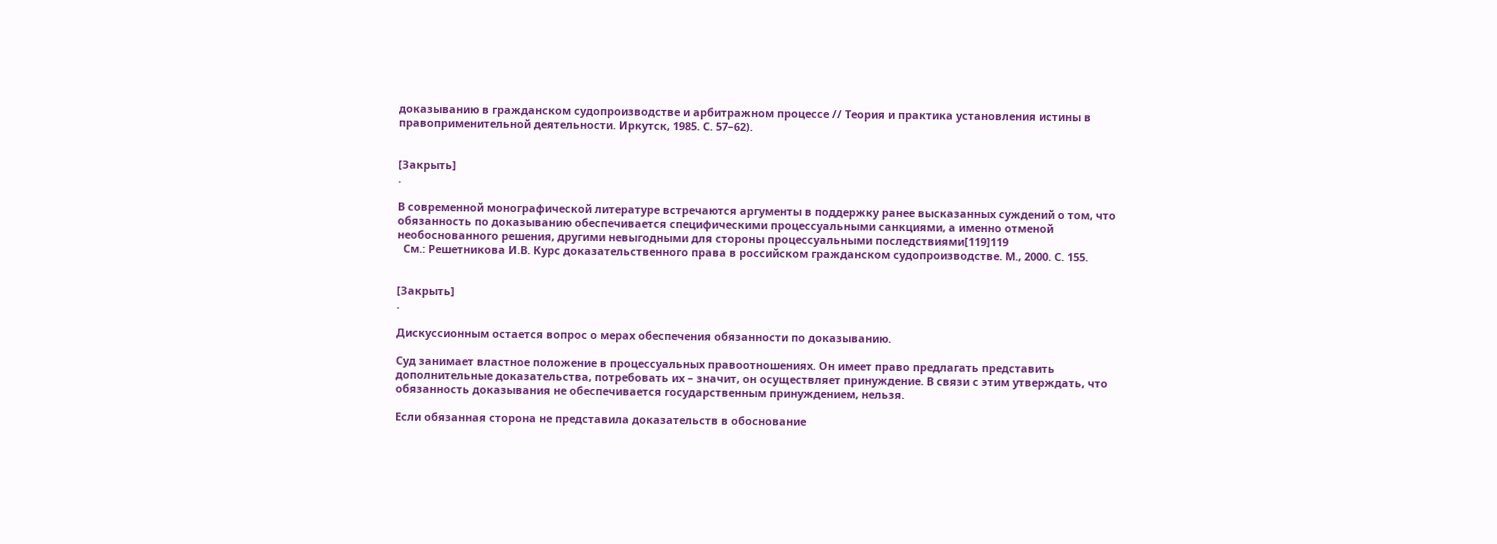доказыванию в гражданском судопроизводстве и арбитражном процессе // Теория и практика установления истины в правоприменительной деятельности. Иркутск, 1985. С. 57–62).


[Закрыть]
.

В современной монографической литературе встречаются аргументы в поддержку ранее высказанных суждений о том, что обязанность по доказыванию обеспечивается специфическими процессуальными санкциями, а именно отменой необоснованного решения, другими невыгодными для стороны процессуальными последствиями[119]119
  См.: Решетникова И.В. Курс доказательственного права в российском гражданском судопроизводстве. М., 2000. С. 155.


[Закрыть]
.

Дискуссионным остается вопрос о мерах обеспечения обязанности по доказыванию.

Суд занимает властное положение в процессуальных правоотношениях. Он имеет право предлагать представить дополнительные доказательства, потребовать их – значит, он осуществляет принуждение. В связи с этим утверждать, что обязанность доказывания не обеспечивается государственным принуждением, нельзя.

Если обязанная сторона не представила доказательств в обоснование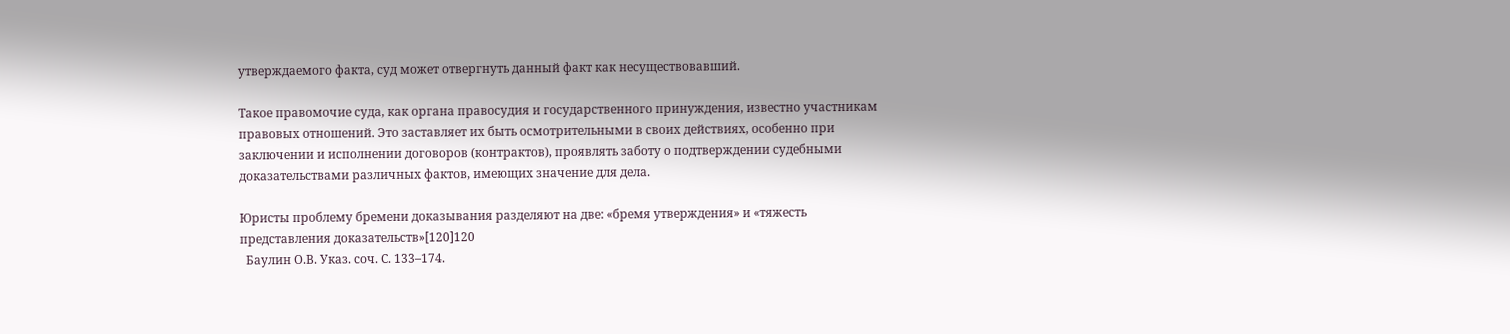утверждаемого факта, суд может отвергнуть данный факт как несуществовавший.

Такое правомочие суда, как органа правосудия и государственного принуждения, известно участникам правовых отношений. Это заставляет их быть осмотрительными в своих действиях, особенно при заключении и исполнении договоров (контрактов), проявлять заботу о подтверждении судебными доказательствами различных фактов, имеющих значение для дела.

Юристы проблему бремени доказывания разделяют на две: «бремя утверждения» и «тяжесть представления доказательств»[120]120
  Баулин О.В. Указ. соч. С. 133–174.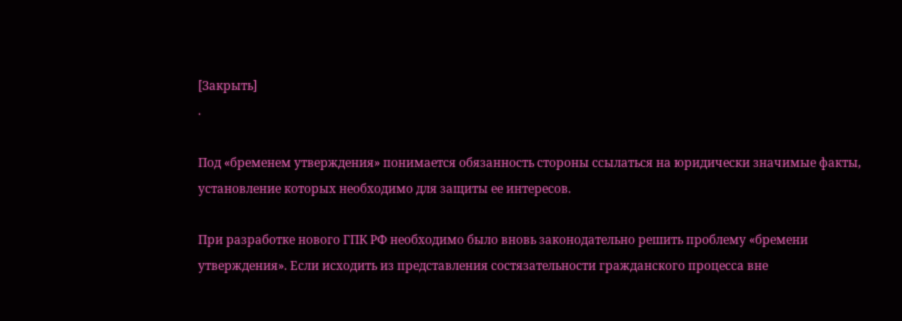[Закрыть]
.

Под «бременем утверждения» понимается обязанность стороны ссылаться на юридически значимые факты, установление которых необходимо для защиты ее интересов.

При разработке нового ГПК РФ необходимо было вновь законодательно решить проблему «бремени утверждения». Если исходить из представления состязательности гражданского процесса вне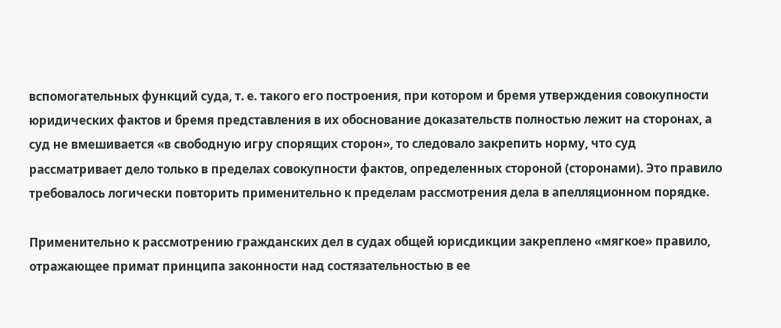вспомогательных функций суда, т. е. такого его построения, при котором и бремя утверждения совокупности юридических фактов и бремя представления в их обоснование доказательств полностью лежит на сторонах, а суд не вмешивается «в свободную игру спорящих сторон», то следовало закрепить норму, что суд рассматривает дело только в пределах совокупности фактов, определенных стороной (сторонами). Это правило требовалось логически повторить применительно к пределам рассмотрения дела в апелляционном порядке.

Применительно к рассмотрению гражданских дел в судах общей юрисдикции закреплено «мягкое» правило, отражающее примат принципа законности над состязательностью в ее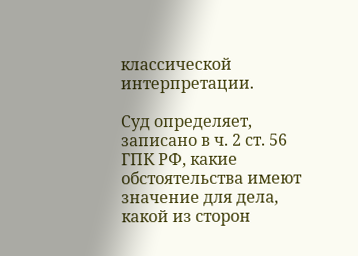классической интерпретации.

Суд определяет, записано в ч. 2 ст. 56 ГПК РФ, какие обстоятельства имеют значение для дела, какой из сторон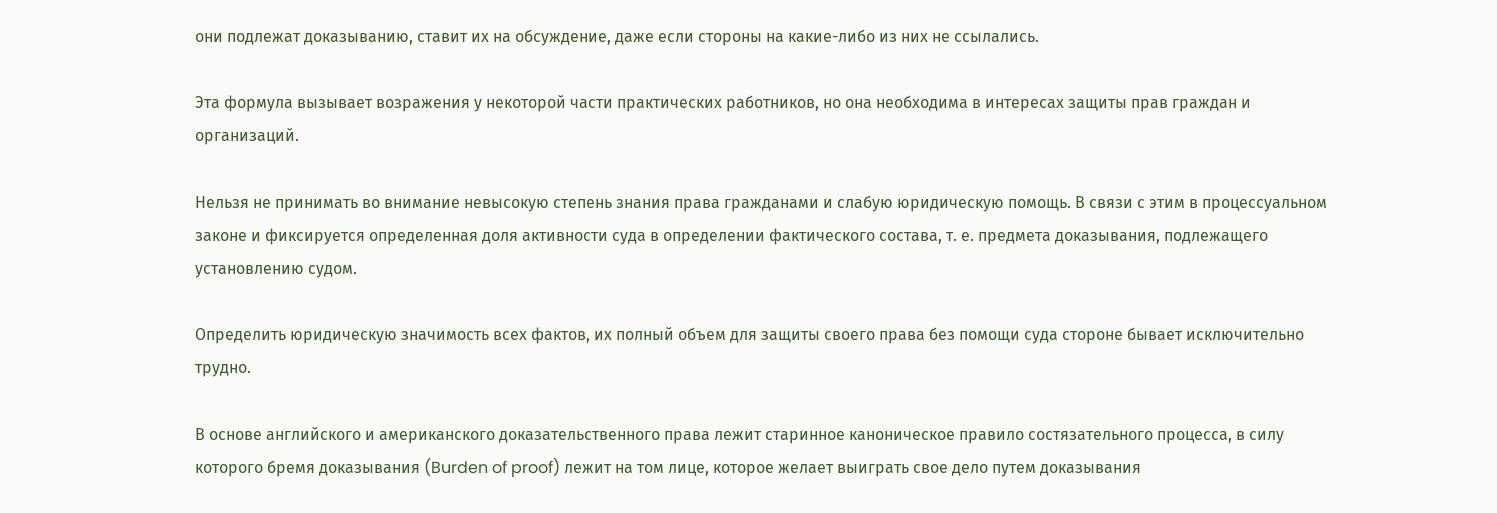они подлежат доказыванию, ставит их на обсуждение, даже если стороны на какие-либо из них не ссылались.

Эта формула вызывает возражения у некоторой части практических работников, но она необходима в интересах защиты прав граждан и организаций.

Нельзя не принимать во внимание невысокую степень знания права гражданами и слабую юридическую помощь. В связи с этим в процессуальном законе и фиксируется определенная доля активности суда в определении фактического состава, т. е. предмета доказывания, подлежащего установлению судом.

Определить юридическую значимость всех фактов, их полный объем для защиты своего права без помощи суда стороне бывает исключительно трудно.

В основе английского и американского доказательственного права лежит старинное каноническое правило состязательного процесса, в силу которого бремя доказывания (Burden of proof) лежит на том лице, которое желает выиграть свое дело путем доказывания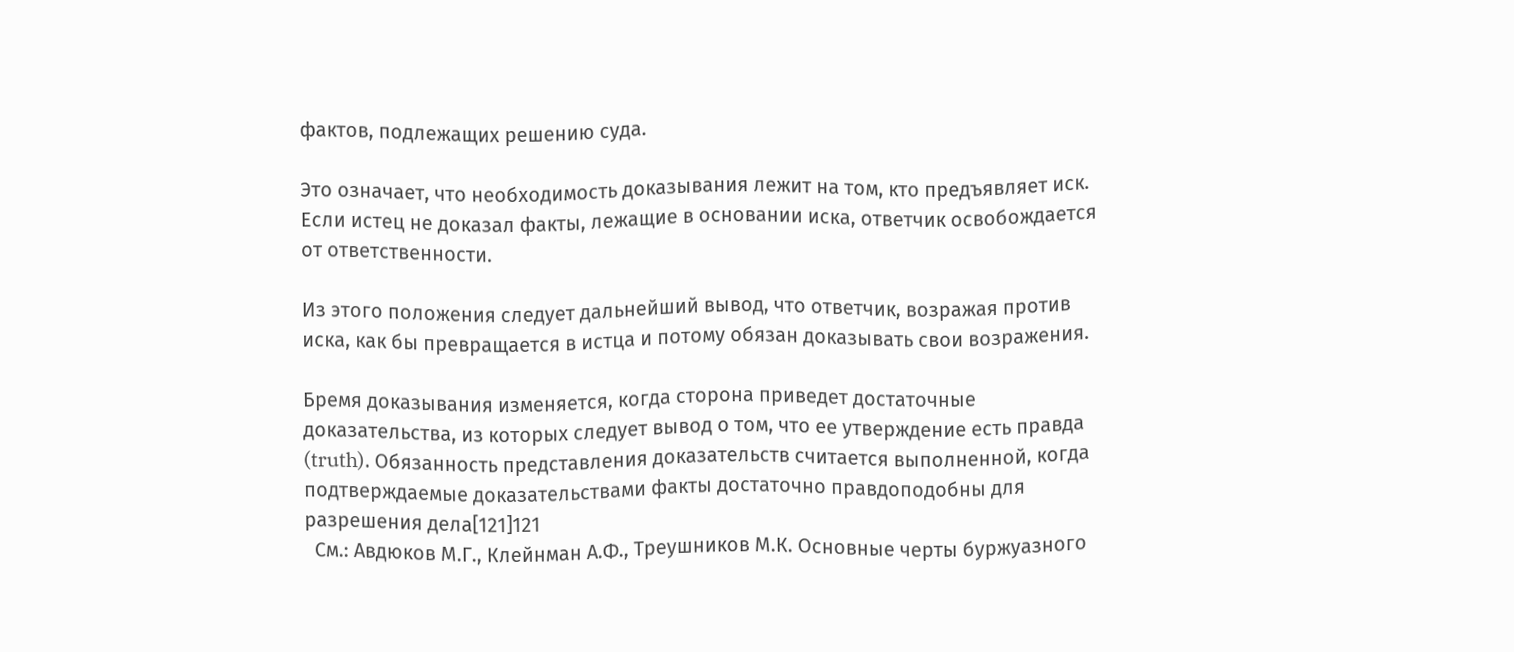фактов, подлежащих решению суда.

Это означает, что необходимость доказывания лежит на том, кто предъявляет иск. Если истец не доказал факты, лежащие в основании иска, ответчик освобождается от ответственности.

Из этого положения следует дальнейший вывод, что ответчик, возражая против иска, как бы превращается в истца и потому обязан доказывать свои возражения.

Бремя доказывания изменяется, когда сторона приведет достаточные доказательства, из которых следует вывод о том, что ее утверждение есть правда (truth). Обязанность представления доказательств считается выполненной, когда подтверждаемые доказательствами факты достаточно правдоподобны для разрешения дела[121]121
  См.: Авдюков М.Г., Клейнман А.Ф., Треушников М.К. Основные черты буржуазного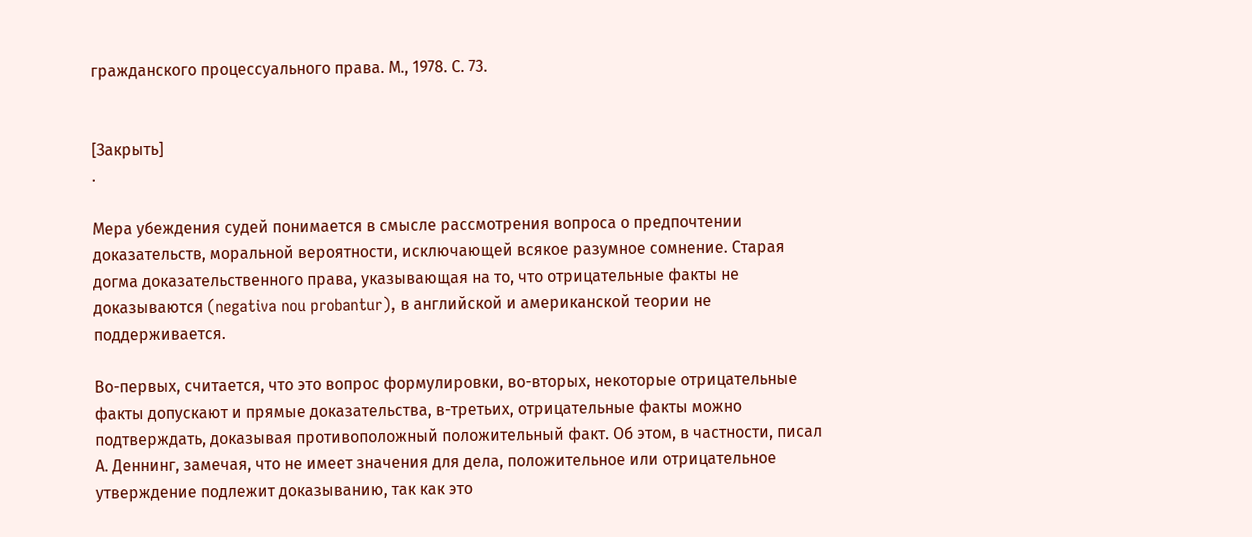гражданского процессуального права. М., 1978. С. 73.


[Закрыть]
.

Мера убеждения судей понимается в смысле рассмотрения вопроса о предпочтении доказательств, моральной вероятности, исключающей всякое разумное сомнение. Старая догма доказательственного права, указывающая на то, что отрицательные факты не доказываются (negativa nou probantur), в английской и американской теории не поддерживается.

Во-первых, считается, что это вопрос формулировки, во-вторых, некоторые отрицательные факты допускают и прямые доказательства, в-третьих, отрицательные факты можно подтверждать, доказывая противоположный положительный факт. Об этом, в частности, писал А. Деннинг, замечая, что не имеет значения для дела, положительное или отрицательное утверждение подлежит доказыванию, так как это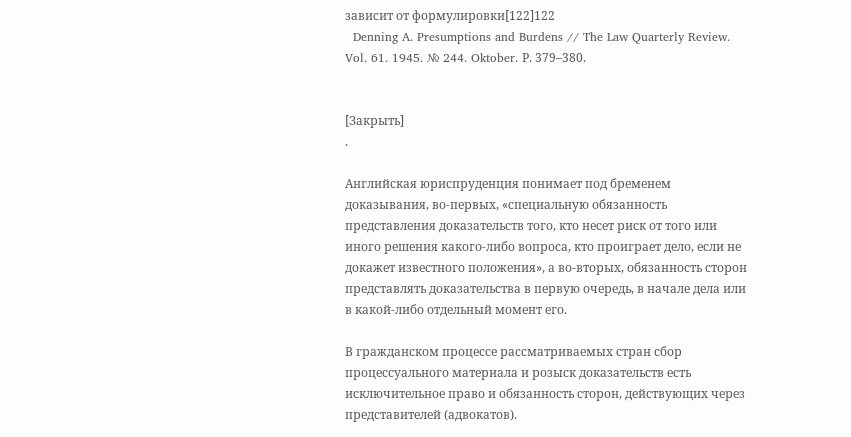зависит от формулировки[122]122
  Denning A. Presumptions and Burdens // The Law Quarterly Review. Vol. 61. 1945. № 244. Oktober. Р. 379–380.


[Закрыть]
.

Английская юриспруденция понимает под бременем доказывания, во-первых, «специальную обязанность представления доказательств того, кто несет риск от того или иного решения какого-либо вопроса, кто проиграет дело, если не докажет известного положения», а во-вторых, обязанность сторон представлять доказательства в первую очередь, в начале дела или в какой-либо отдельный момент его.

В гражданском процессе рассматриваемых стран сбор процессуального материала и розыск доказательств есть исключительное право и обязанность сторон, действующих через представителей (адвокатов).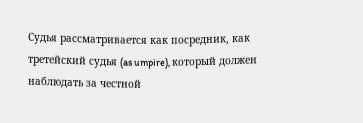Судья рассматривается как посредник, как третейский судья (as umpire), который должен наблюдать за честной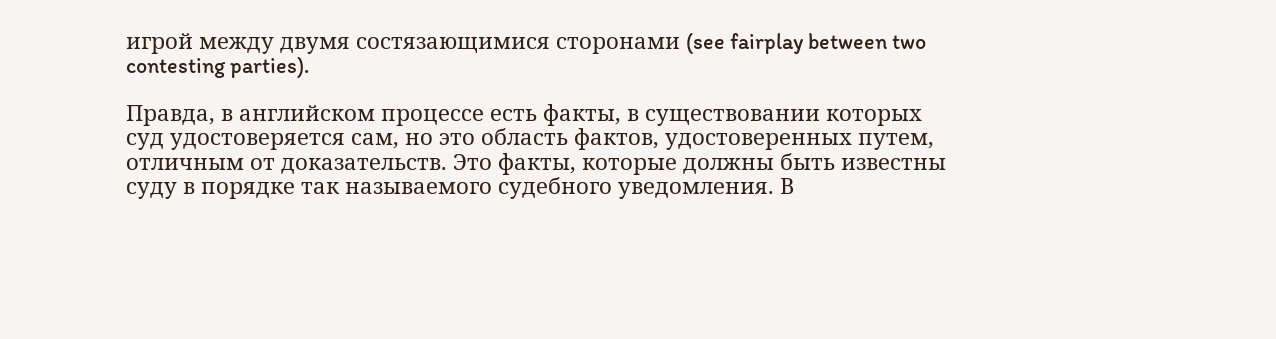игрой между двумя состязающимися сторонами (see fairplay between two contesting parties).

Правда, в английском процессе есть факты, в существовании которых суд удостоверяется сам, но это область фактов, удостоверенных путем, отличным от доказательств. Это факты, которые должны быть известны суду в порядке так называемого судебного уведомления. В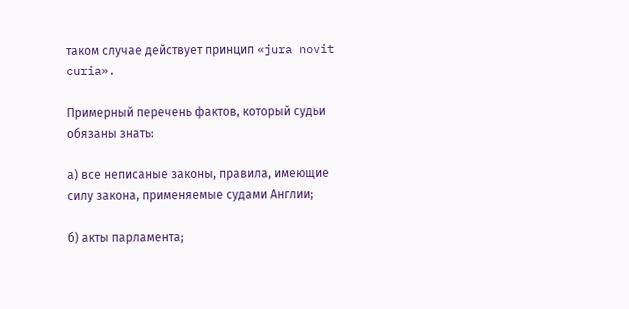таком случае действует принцип «jura novit curia».

Примерный перечень фактов, который судьи обязаны знать:

а) все неписаные законы, правила, имеющие силу закона, применяемые судами Англии;

б) акты парламента;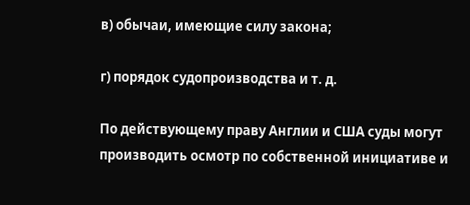в) обычаи, имеющие силу закона;

г) порядок судопроизводства и т. д.

По действующему праву Англии и США суды могут производить осмотр по собственной инициативе и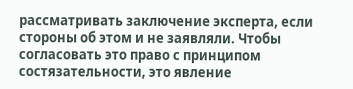рассматривать заключение эксперта, если стороны об этом и не заявляли. Чтобы согласовать это право с принципом состязательности, это явление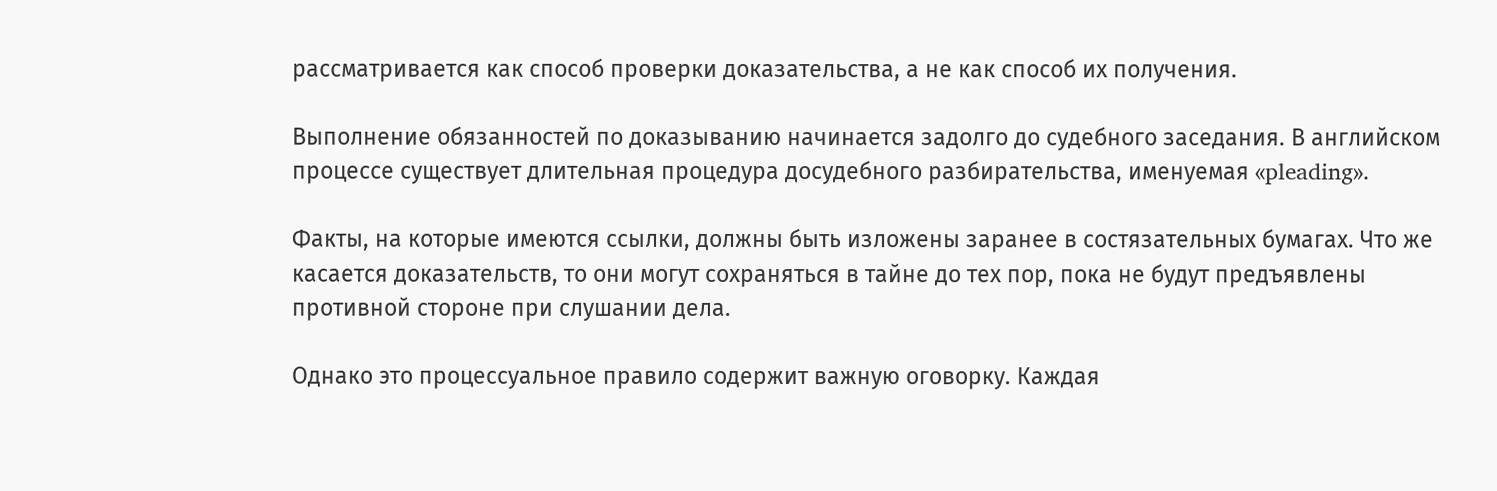рассматривается как способ проверки доказательства, а не как способ их получения.

Выполнение обязанностей по доказыванию начинается задолго до судебного заседания. В английском процессе существует длительная процедура досудебного разбирательства, именуемая «pleading».

Факты, на которые имеются ссылки, должны быть изложены заранее в состязательных бумагах. Что же касается доказательств, то они могут сохраняться в тайне до тех пор, пока не будут предъявлены противной стороне при слушании дела.

Однако это процессуальное правило содержит важную оговорку. Каждая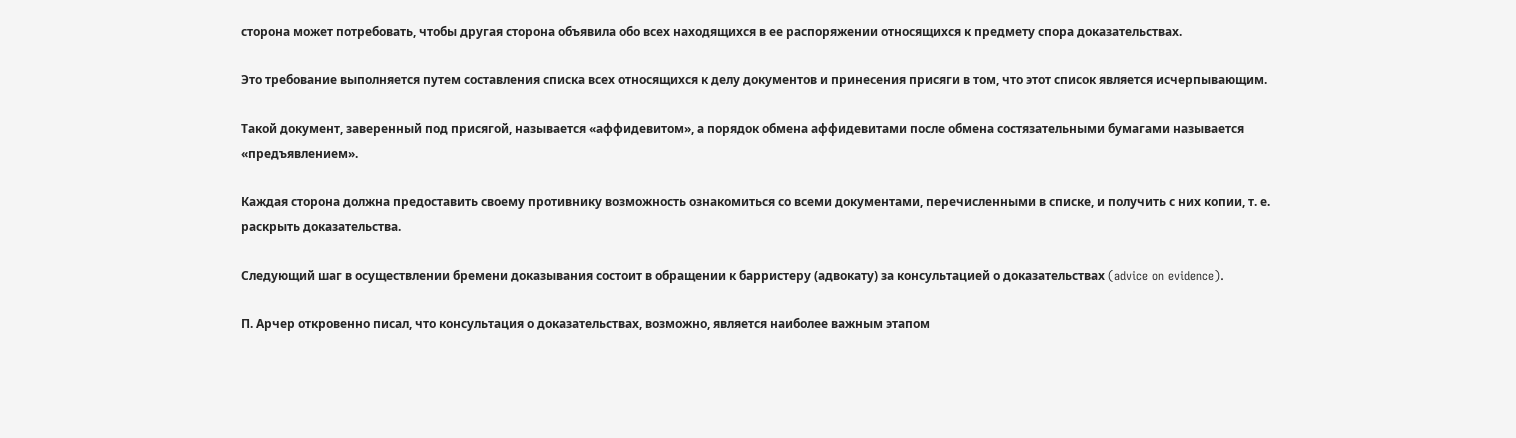сторона может потребовать, чтобы другая сторона объявила обо всех находящихся в ее распоряжении относящихся к предмету спора доказательствах.

Это требование выполняется путем составления списка всех относящихся к делу документов и принесения присяги в том, что этот список является исчерпывающим.

Такой документ, заверенный под присягой, называется «аффидевитом», а порядок обмена аффидевитами после обмена состязательными бумагами называется «предъявлением».

Каждая сторона должна предоставить своему противнику возможность ознакомиться со всеми документами, перечисленными в списке, и получить с них копии, т. е. раскрыть доказательства.

Следующий шаг в осуществлении бремени доказывания состоит в обращении к барристеру (адвокату) за консультацией о доказательствах (advice on evidence).

П. Арчер откровенно писал, что консультация о доказательствах, возможно, является наиболее важным этапом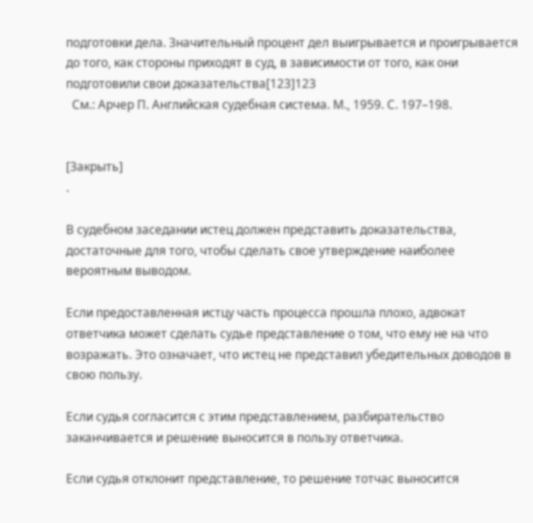подготовки дела. Значительный процент дел выигрывается и проигрывается до того, как стороны приходят в суд, в зависимости от того, как они подготовили свои доказательства[123]123
  См.: Арчер П. Английская судебная система. М., 1959. С. 197–198.


[Закрыть]
.

В судебном заседании истец должен представить доказательства, достаточные для того, чтобы сделать свое утверждение наиболее вероятным выводом.

Если предоставленная истцу часть процесса прошла плохо, адвокат ответчика может сделать судье представление о том, что ему не на что возражать. Это означает, что истец не представил убедительных доводов в свою пользу.

Если судья согласится с этим представлением, разбирательство заканчивается и решение выносится в пользу ответчика.

Если судья отклонит представление, то решение тотчас выносится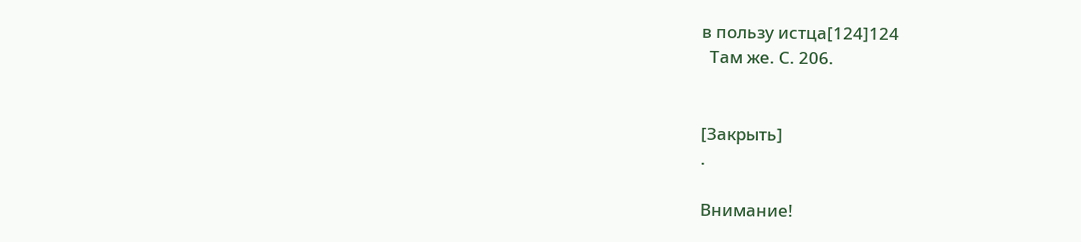в пользу истца[124]124
  Там же. С. 206.


[Закрыть]
.

Внимание!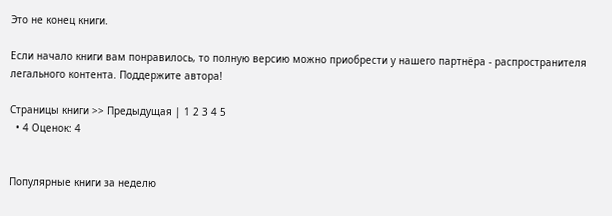Это не конец книги.

Если начало книги вам понравилось, то полную версию можно приобрести у нашего партнёра - распространителя легального контента. Поддержите автора!

Страницы книги >> Предыдущая | 1 2 3 4 5
  • 4 Оценок: 4


Популярные книги за неделю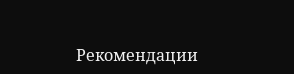Рекомендации